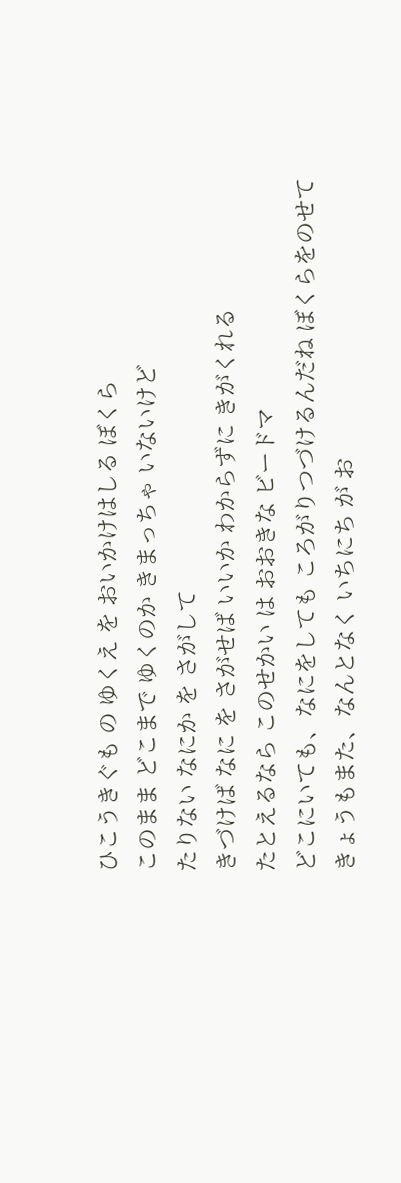ひこうきぐも の ゆくえ を おいかけはしる ぼくら
このまま どこまで ゆくのか きまっちゃ いないけど
たりない なにか を さがして
きづけば なに を さがせば いいか わからずに きがくれる
たとえるなら このせかい は おおきな ビードマ
どこにいても、なにをしても ころがりつづけるんだね ぼくらをのせて
きょうもまた、なんとなく いちにち が お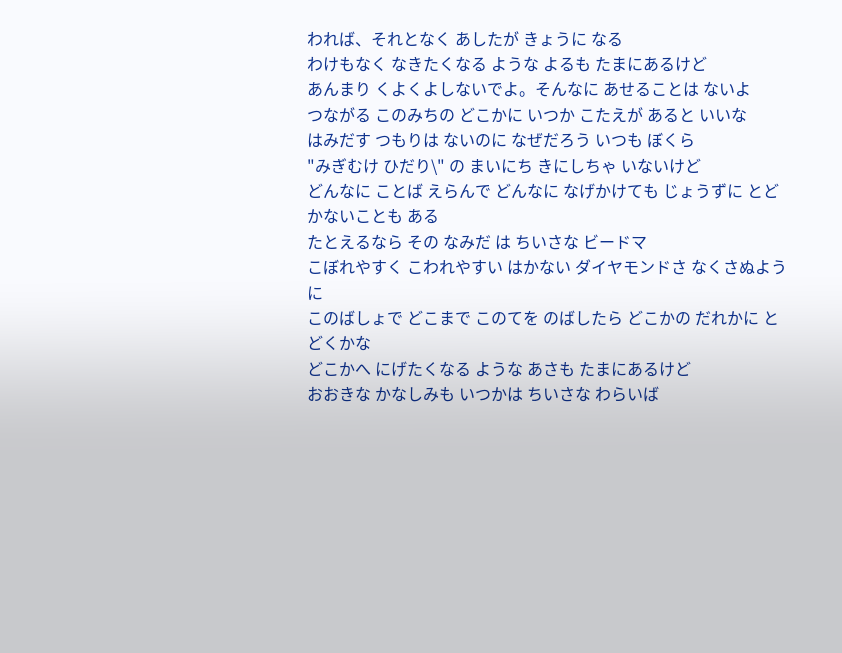われば、それとなく あしたが きょうに なる
わけもなく なきたくなる ような よるも たまにあるけど
あんまり くよくよしないでよ。そんなに あせることは ないよ
つながる このみちの どこかに いつか こたえが あると いいな
はみだす つもりは ないのに なぜだろう いつも ぼくら
"みぎむけ ひだり\" の まいにち きにしちゃ いないけど
どんなに ことば えらんで どんなに なげかけても じょうずに とどかないことも ある
たとえるなら その なみだ は ちいさな ビードマ
こぼれやすく こわれやすい はかない ダイヤモンドさ なくさぬように
このばしょで どこまで このてを のばしたら どこかの だれかに とどくかな
どこかへ にげたくなる ような あさも たまにあるけど
おおきな かなしみも いつかは ちいさな わらいば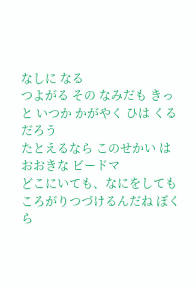なしに なる
つよがる その なみだも きっと いつか かがやく ひは くるだろう
たとえるなら このせかい は おおきな ビードマ
どこにいても、なにをしても ころがりつづけるんだね ぼくら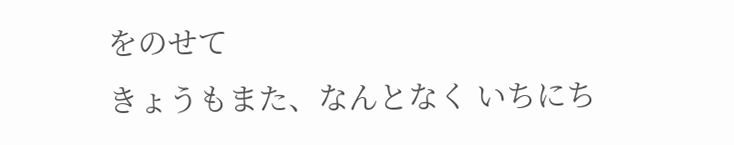をのせて
きょうもまた、なんとなく いちにち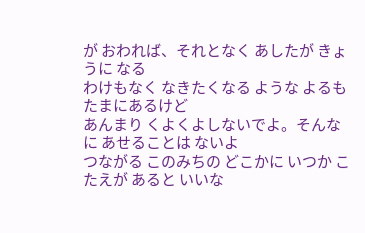が おわれば、それとなく あしたが きょうに なる
わけもなく なきたくなる ような よるも たまにあるけど
あんまり くよくよしないでよ。そんなに あせることは ないよ
つながる このみちの どこかに いつか こたえが あると いいな